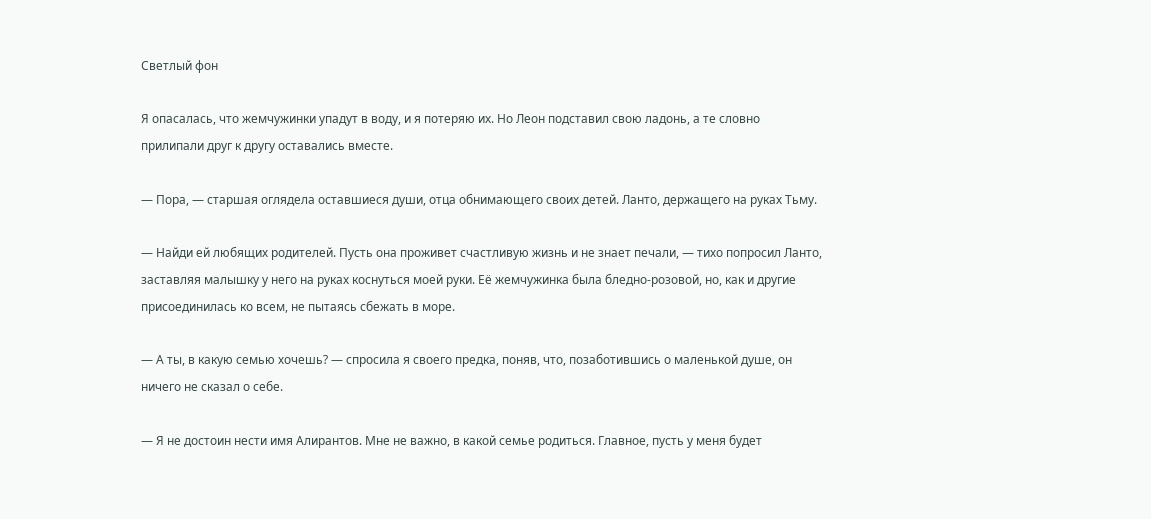Светлый фон

Я опасалась, что жемчужинки упадут в воду, и я потеряю их. Но Леон подставил свою ладонь, а те словно прилипали друг к другу оставались вместе.

— Пора, — старшая оглядела оставшиеся души, отца обнимающего своих детей. Ланто, держащего на руках Тьму.

— Найди ей любящих родителей. Пусть она проживет счастливую жизнь и не знает печали, — тихо попросил Ланто, заставляя малышку у него на руках коснуться моей руки. Её жемчужинка была бледно-розовой, но, как и другие присоединилась ко всем, не пытаясь сбежать в море.

— А ты, в какую семью хочешь? — спросила я своего предка, поняв, что, позаботившись о маленькой душе, он ничего не сказал о себе.

— Я не достоин нести имя Алирантов. Мне не важно, в какой семье родиться. Главное, пусть у меня будет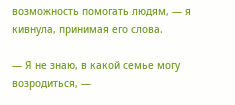возможность помогать людям, — я кивнула, принимая его слова.

— Я не знаю, в какой семье могу возродиться, —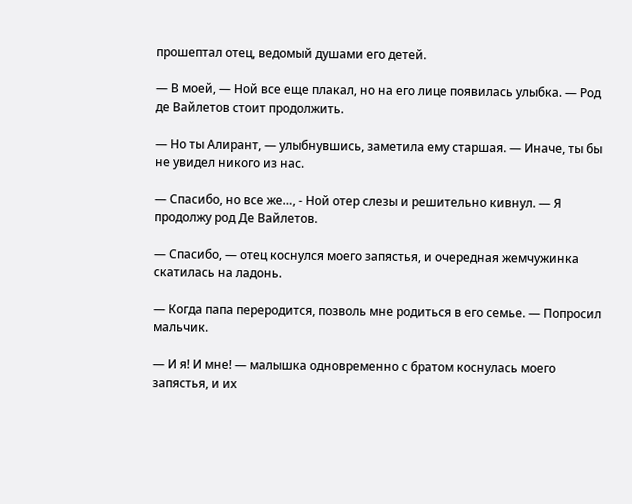прошептал отец, ведомый душами его детей.

— В моей, — Ной все еще плакал, но на его лице появилась улыбка. — Род де Вайлетов стоит продолжить.

— Но ты Алирант, — улыбнувшись, заметила ему старшая. — Иначе, ты бы не увидел никого из нас.

— Спасибо, но все же…, - Ной отер слезы и решительно кивнул. — Я продолжу род Де Вайлетов.

— Спасибо, — отец коснулся моего запястья, и очередная жемчужинка скатилась на ладонь.

— Когда папа переродится, позволь мне родиться в его семье. — Попросил мальчик.

— И я! И мне! — малышка одновременно с братом коснулась моего запястья, и их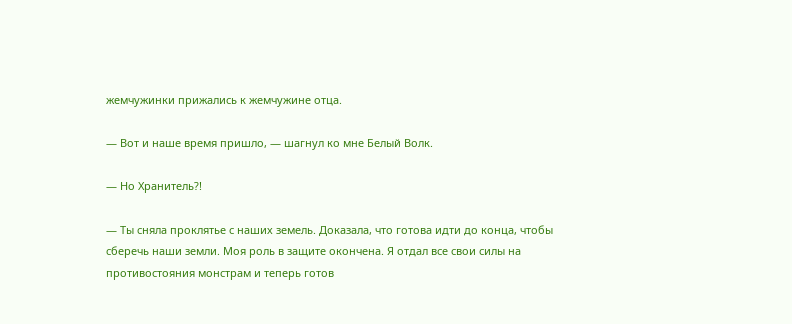жемчужинки прижались к жемчужине отца.

— Вот и наше время пришло, — шагнул ко мне Белый Волк.

— Но Хранитель?!

— Ты сняла проклятье с наших земель. Доказала, что готова идти до конца, чтобы сберечь наши земли. Моя роль в защите окончена. Я отдал все свои силы на противостояния монстрам и теперь готов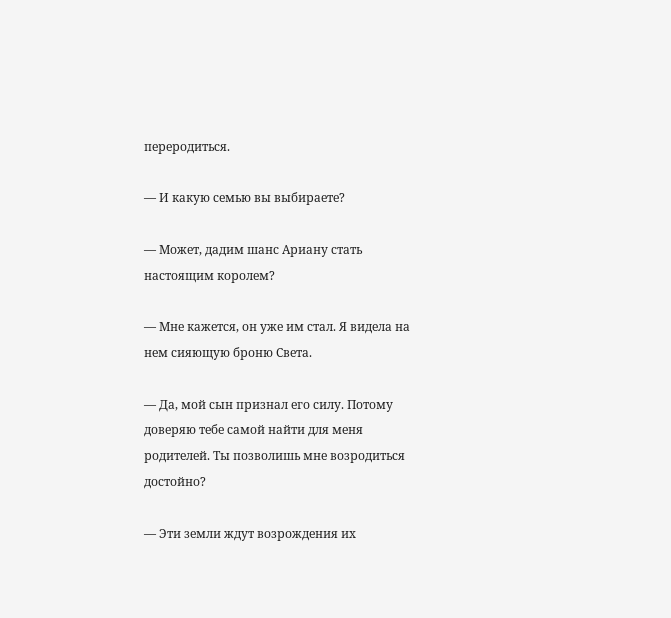переродиться.

— И какую семью вы выбираете?

— Может, дадим шанс Ариану стать настоящим королем?

— Мне кажется, он уже им стал. Я видела на нем сияющую броню Света.

— Да, мой сын признал его силу. Потому доверяю тебе самой найти для меня родителей. Ты позволишь мне возродиться достойно?

— Эти земли ждут возрождения их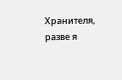Хранителя, разве я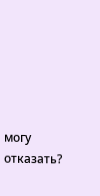могу отказать?